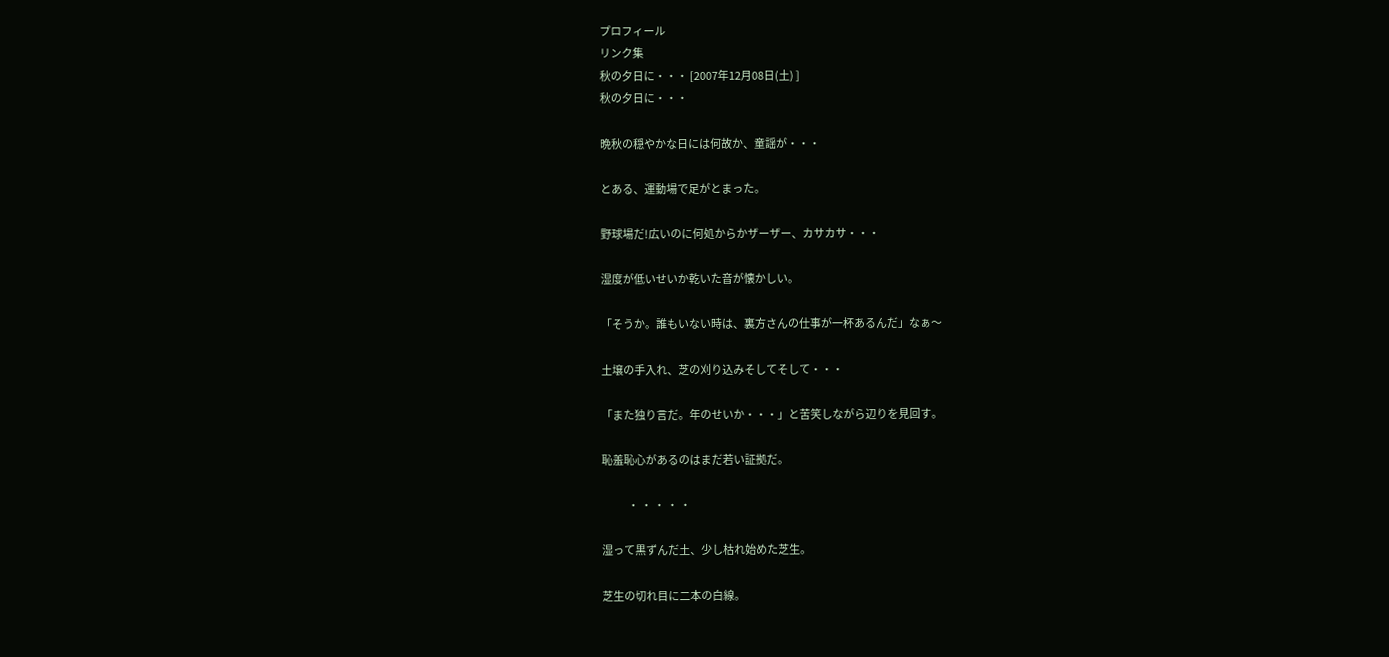プロフィール
リンク集
秋の夕日に・・・ [2007年12月08日(土) ]
秋の夕日に・・・

晩秋の穏やかな日には何故か、童謡が・・・

とある、運動場で足がとまった。

野球場だ!広いのに何処からかザーザー、カサカサ・・・

湿度が低いせいか乾いた音が懐かしい。

「そうか。誰もいない時は、裏方さんの仕事が一杯あるんだ」なぁ〜

土壌の手入れ、芝の刈り込みそしてそして・・・

「また独り言だ。年のせいか・・・」と苦笑しながら辺りを見回す。

恥羞恥心があるのはまだ若い証拠だ。

             ・ ・ ・ ・ ・

湿って黒ずんだ土、少し枯れ始めた芝生。

芝生の切れ目に二本の白線。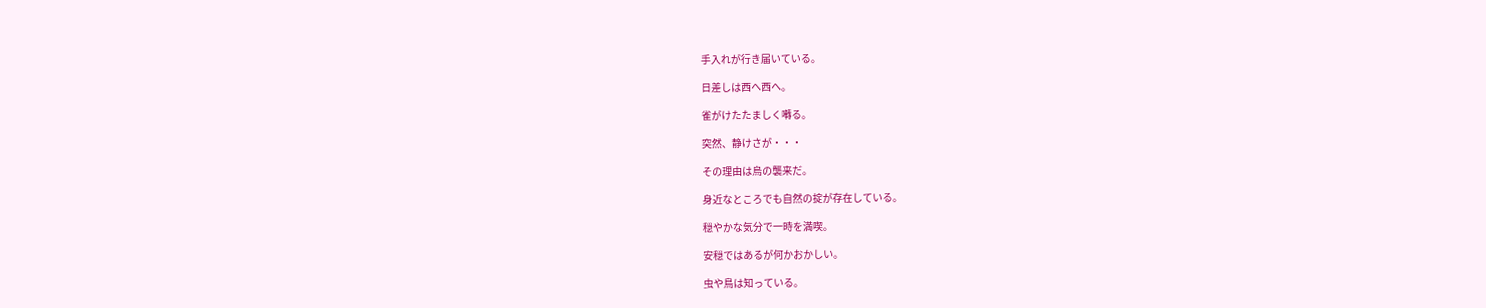手入れが行き届いている。

日差しは西へ西へ。

雀がけたたましく囀る。

突然、静けさが・・・

その理由は烏の襲来だ。

身近なところでも自然の掟が存在している。

穏やかな気分で一時を満喫。

安穏ではあるが何かおかしい。

虫や鳥は知っている。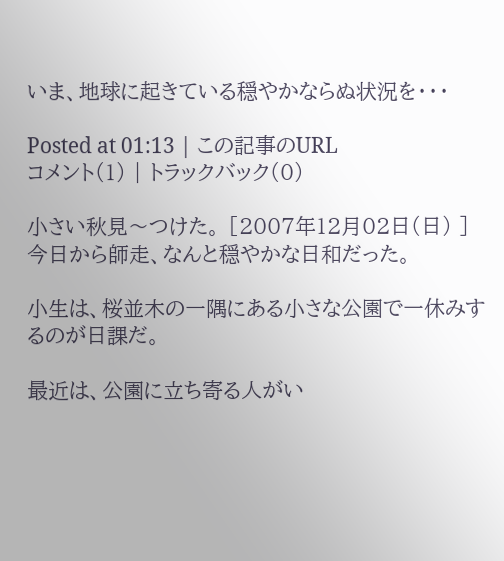いま、地球に起きている穏やかならぬ状況を・・・

Posted at 01:13 | この記事のURL
コメント(1) | トラックバック(0)

小さい秋見〜つけた。 [2007年12月02日(日) ]
今日から師走、なんと穏やかな日和だった。

小生は、桜並木の一隅にある小さな公園で一休みするのが日課だ。

最近は、公園に立ち寄る人がい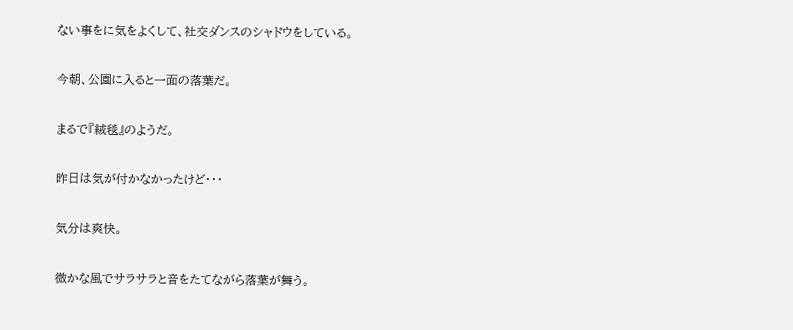ない事をに気をよくして、社交ダンスのシャドウをしている。

今朝、公園に入ると一面の落葉だ。

まるで『絨毯』のようだ。

昨日は気が付かなかったけど・・・

気分は爽快。

微かな風でサラサラと音をたてながら落葉が舞う。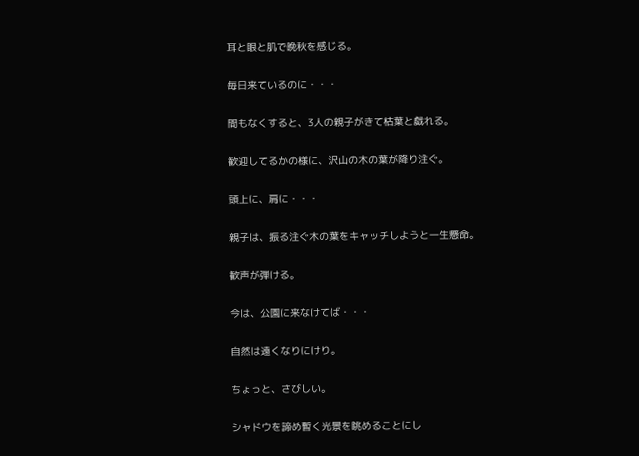耳と眼と肌で晩秋を感じる。

毎日来ているのに・・・

間もなくすると、3人の親子がきて枯葉と戯れる。

歓迎してるかの様に、沢山の木の葉が降り注ぐ。

頭上に、肩に・・・

親子は、振る注ぐ木の葉をキャッチしようと一生懸命。

歓声が弾ける。

今は、公園に来なけてば・・・

自然は遠くなりにけり。

ちょっと、さびしい。

シャドウを諦め暫く光景を眺めることにし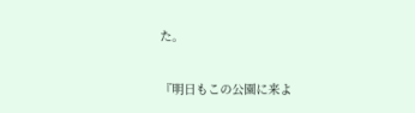た。

『明日もこの公園に来よ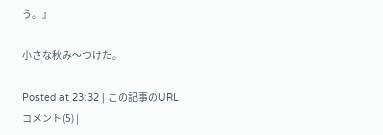う。』

小さな秋み〜つけた。

Posted at 23:32 | この記事のURL
コメント(5) |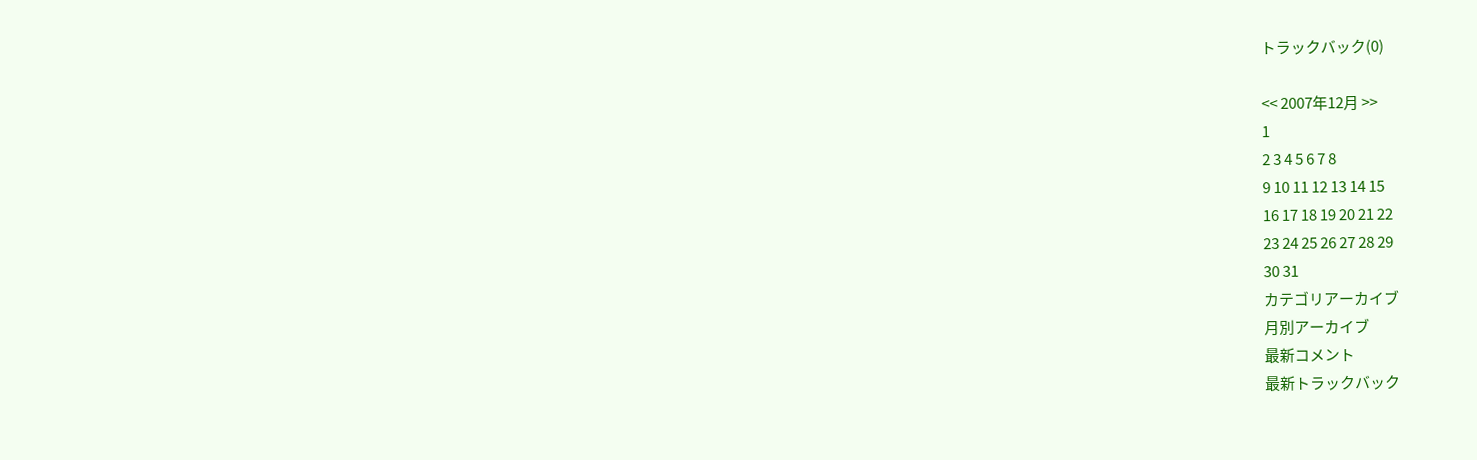トラックバック(0)

<< 2007年12月 >>
1
2 3 4 5 6 7 8
9 10 11 12 13 14 15
16 17 18 19 20 21 22
23 24 25 26 27 28 29
30 31
カテゴリアーカイブ
月別アーカイブ
最新コメント
最新トラックバック